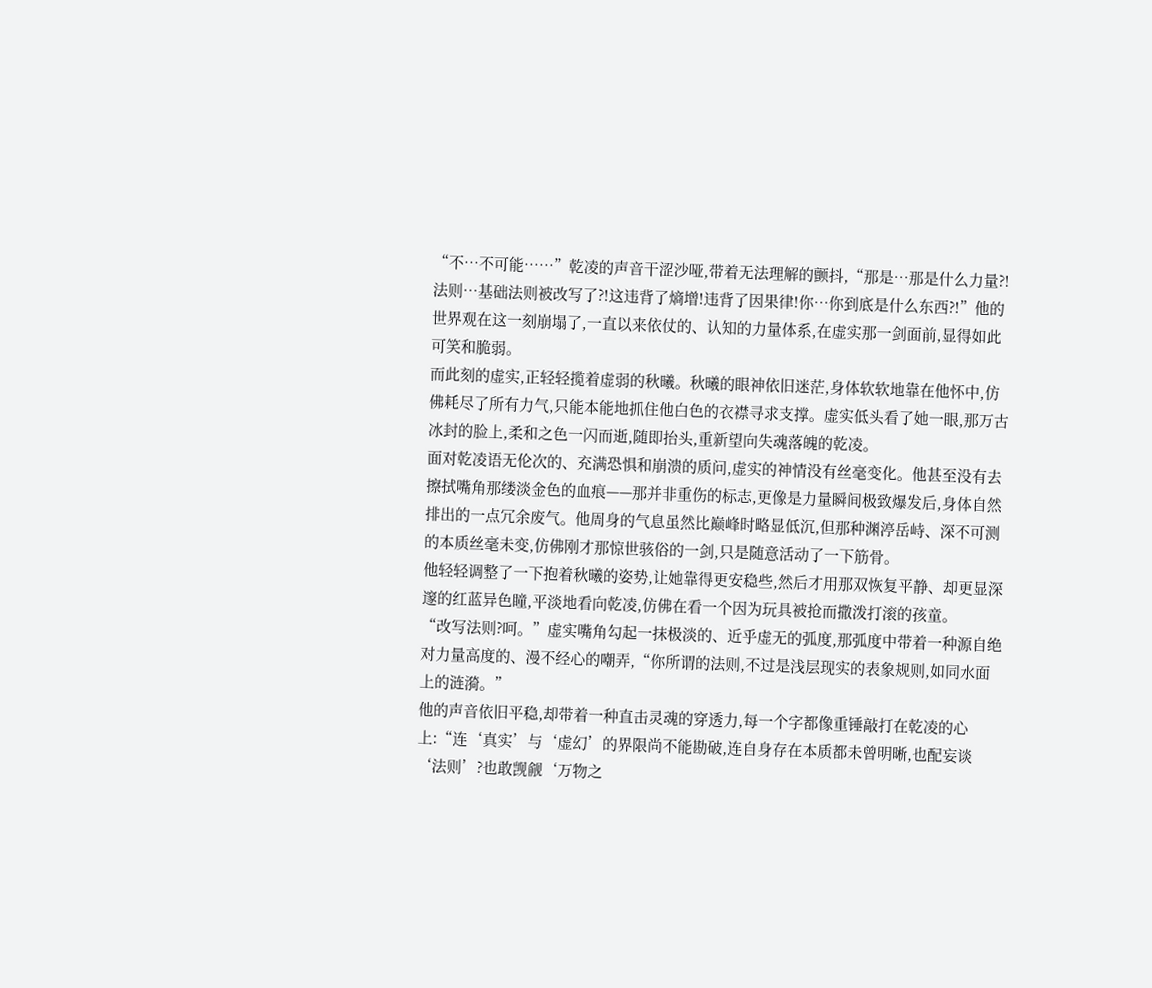“不…不可能……”乾凌的声音干涩沙哑,带着无法理解的颤抖,“那是…那是什么力量?!法则…基础法则被改写了?!这违背了熵增!违背了因果律!你…你到底是什么东西?!”他的世界观在这一刻崩塌了,一直以来依仗的、认知的力量体系,在虚实那一剑面前,显得如此可笑和脆弱。
而此刻的虚实,正轻轻揽着虚弱的秋曦。秋曦的眼神依旧迷茫,身体软软地靠在他怀中,仿佛耗尽了所有力气,只能本能地抓住他白色的衣襟寻求支撑。虚实低头看了她一眼,那万古冰封的脸上,柔和之色一闪而逝,随即抬头,重新望向失魂落魄的乾凌。
面对乾凌语无伦次的、充满恐惧和崩溃的质问,虚实的神情没有丝毫变化。他甚至没有去擦拭嘴角那缕淡金色的血痕——那并非重伤的标志,更像是力量瞬间极致爆发后,身体自然排出的一点冗余废气。他周身的气息虽然比巅峰时略显低沉,但那种渊渟岳峙、深不可测的本质丝毫未变,仿佛刚才那惊世骇俗的一剑,只是随意活动了一下筋骨。
他轻轻调整了一下抱着秋曦的姿势,让她靠得更安稳些,然后才用那双恢复平静、却更显深邃的红蓝异色瞳,平淡地看向乾凌,仿佛在看一个因为玩具被抢而撒泼打滚的孩童。
“改写法则?呵。”虚实嘴角勾起一抹极淡的、近乎虚无的弧度,那弧度中带着一种源自绝对力量高度的、漫不经心的嘲弄,“你所谓的法则,不过是浅层现实的表象规则,如同水面上的涟漪。”
他的声音依旧平稳,却带着一种直击灵魂的穿透力,每一个字都像重锤敲打在乾凌的心上:“连‘真实’与‘虚幻’的界限尚不能勘破,连自身存在本质都未曾明晰,也配妄谈‘法则’?也敢觊觎‘万物之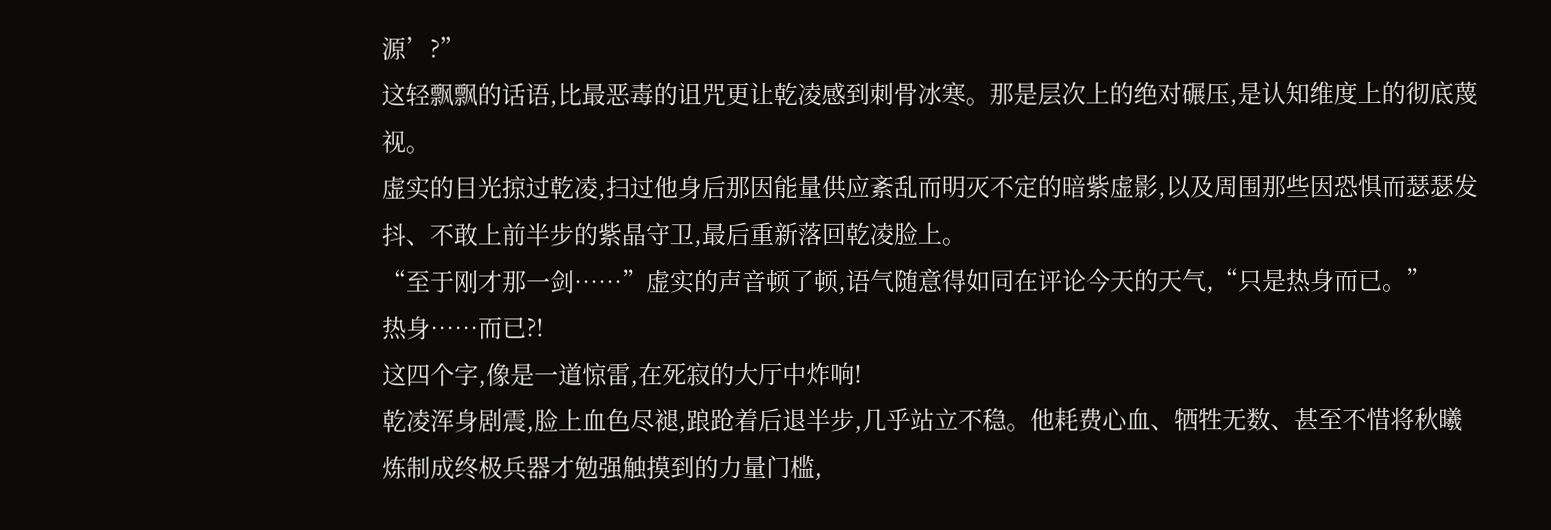源’?”
这轻飘飘的话语,比最恶毒的诅咒更让乾凌感到刺骨冰寒。那是层次上的绝对碾压,是认知维度上的彻底蔑视。
虚实的目光掠过乾凌,扫过他身后那因能量供应紊乱而明灭不定的暗紫虚影,以及周围那些因恐惧而瑟瑟发抖、不敢上前半步的紫晶守卫,最后重新落回乾凌脸上。
“至于刚才那一剑……”虚实的声音顿了顿,语气随意得如同在评论今天的天气,“只是热身而已。”
热身……而已?!
这四个字,像是一道惊雷,在死寂的大厅中炸响!
乾凌浑身剧震,脸上血色尽褪,踉跄着后退半步,几乎站立不稳。他耗费心血、牺牲无数、甚至不惜将秋曦炼制成终极兵器才勉强触摸到的力量门槛,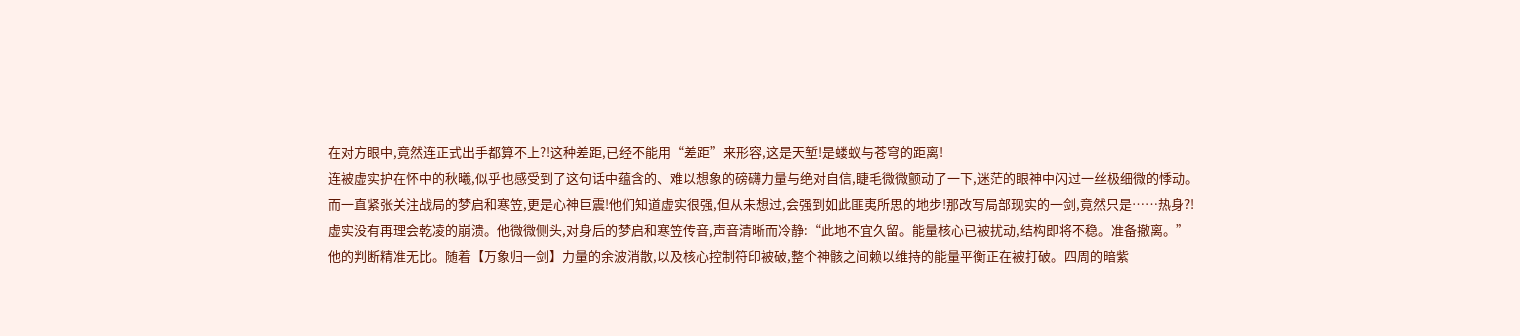在对方眼中,竟然连正式出手都算不上?!这种差距,已经不能用“差距”来形容,这是天堑!是蝼蚁与苍穹的距离!
连被虚实护在怀中的秋曦,似乎也感受到了这句话中蕴含的、难以想象的磅礴力量与绝对自信,睫毛微微颤动了一下,迷茫的眼神中闪过一丝极细微的悸动。
而一直紧张关注战局的梦启和寒笠,更是心神巨震!他们知道虚实很强,但从未想过,会强到如此匪夷所思的地步!那改写局部现实的一剑,竟然只是……热身?!
虚实没有再理会乾凌的崩溃。他微微侧头,对身后的梦启和寒笠传音,声音清晰而冷静:“此地不宜久留。能量核心已被扰动,结构即将不稳。准备撤离。”
他的判断精准无比。随着【万象归一剑】力量的余波消散,以及核心控制符印被破,整个神骸之间赖以维持的能量平衡正在被打破。四周的暗紫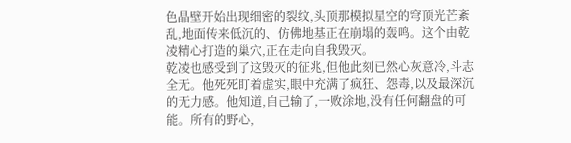色晶壁开始出现细密的裂纹,头顶那模拟星空的穹顶光芒紊乱,地面传来低沉的、仿佛地基正在崩塌的轰鸣。这个由乾凌精心打造的巢穴,正在走向自我毁灭。
乾凌也感受到了这毁灭的征兆,但他此刻已然心灰意冷,斗志全无。他死死盯着虚实,眼中充满了疯狂、怨毒,以及最深沉的无力感。他知道,自己输了,一败涂地,没有任何翻盘的可能。所有的野心,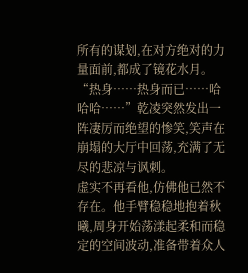所有的谋划,在对方绝对的力量面前,都成了镜花水月。
“热身……热身而已……哈哈哈……”乾凌突然发出一阵凄厉而绝望的惨笑,笑声在崩塌的大厅中回荡,充满了无尽的悲凉与讽刺。
虚实不再看他,仿佛他已然不存在。他手臂稳稳地抱着秋曦,周身开始荡漾起柔和而稳定的空间波动,准备带着众人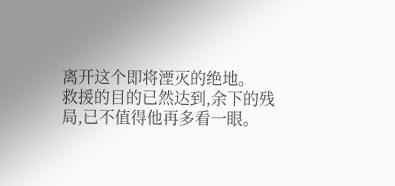离开这个即将湮灭的绝地。
救援的目的已然达到,余下的残局,已不值得他再多看一眼。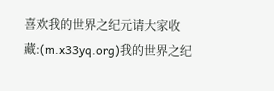喜欢我的世界之纪元请大家收藏:(m.x33yq.org)我的世界之纪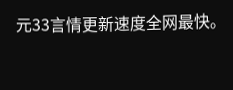元33言情更新速度全网最快。